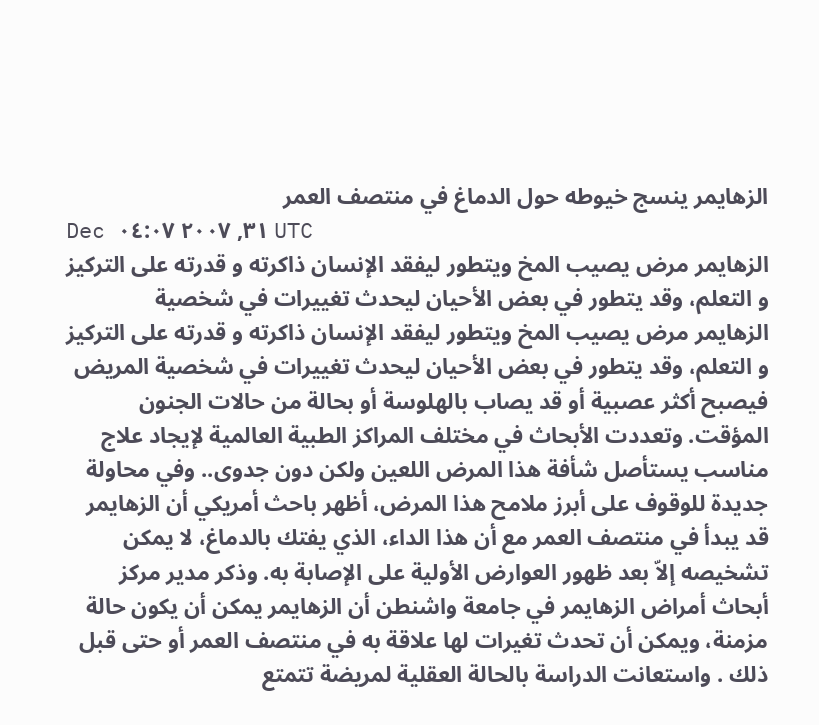الزهايمر ينسج خيوطه حول الدماغ في منتصف العمر
Dec ٣١, ٢٠٠٧ ٠٤:٠٧ UTC
الزهايمر مرض يصيب المخ ويتطور ليفقد الإنسان ذاكرته و قدرته على التركيز و التعلم، وقد يتطور في بعض الأحيان ليحدث تغييرات في شخصية
الزهايمر مرض يصيب المخ ويتطور ليفقد الإنسان ذاكرته و قدرته على التركيز و التعلم، وقد يتطور في بعض الأحيان ليحدث تغييرات في شخصية المريض فيصبح أكثر عصبية أو قد يصاب بالهلوسة أو بحالة من حالات الجنون المؤقت. وتعددت الأبحاث في مختلف المراكز الطبية العالمية لإيجاد علاج مناسب يستأصل شأفة هذا المرض اللعين ولكن دون جدوى.. وفي محاولة جديدة للوقوف على أبرز ملامح هذا المرض، أظهر باحث أمريكي أن الزهايمر قد يبدأ في منتصف العمر مع أن هذا الداء، الذي يفتك بالدماغ، لا يمكن تشخيصه إلاّ بعد ظهور العوارض الأولية على الإصابة به. وذكر مدير مركز أبحاث أمراض الزهايمر في جامعة واشنطن أن الزهايمر يمكن أن يكون حالة مزمنة، ويمكن أن تحدث تغيرات لها علاقة به في منتصف العمر أو حتى قبل ذلك . واستعانت الدراسة بالحالة العقلية لمريضة تتمتع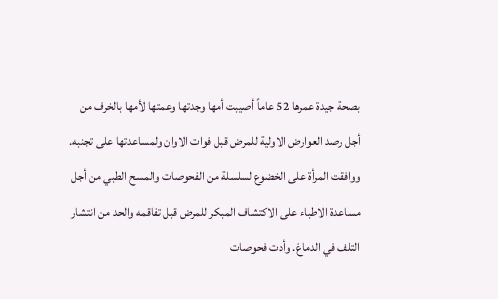بصحة جيدة عمرها 52 عاماً أصيبت أمها وجدتها وعمتها لأمها بالخرف من أجل رصد العوارض الاولية للمرض قبل فوات الاوان ولمساعدتها على تجنبه. ووافقت المرأة على الخضوع لسلسلة من الفحوصات والمسح الطبي من أجل مساعدة الاطباء على الاكتشاف المبكر للمرض قبل تفاقمه والحد من انتشار التلف في الدماغ. وأدت فحوصات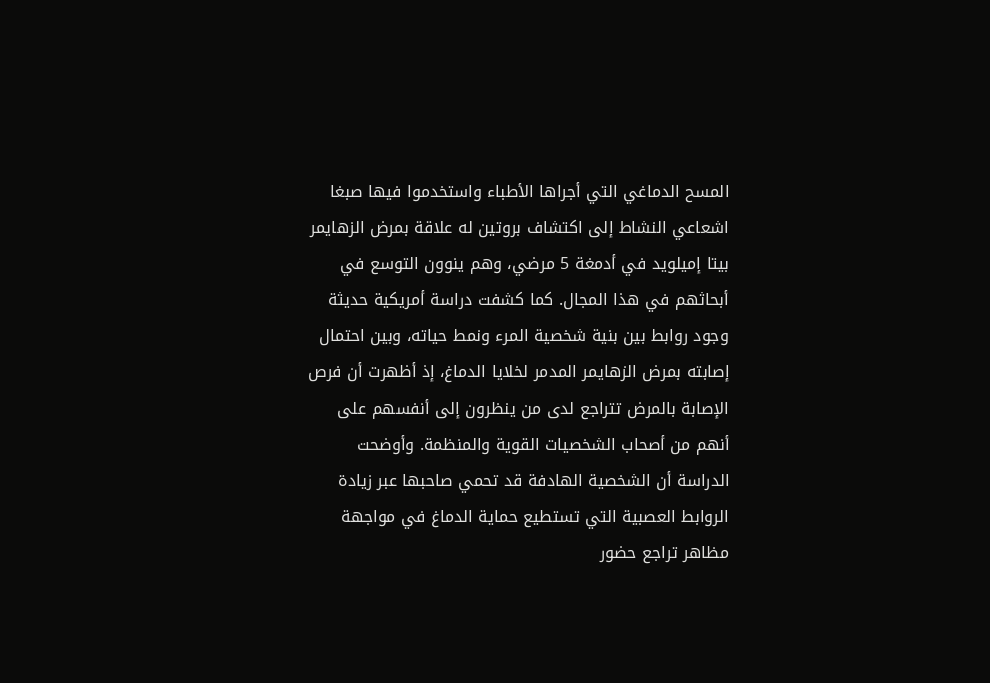المسح الدماغي التي أجراها الأطباء واستخدموا فيها صبغا اشعاعي النشاط إلى اكتشاف بروتين له علاقة بمرض الزهايمر بيتا إميلويد في أدمغة 5 مرضي، وهم ينوون التوسع في أبحاثهم في هذا المجال. كما كشفت دراسة أمريكية حديثة وجود روابط بين بنية شخصية المرء ونمط حياته، وبين احتمال إصابته بمرض الزهايمر المدمر لخلايا الدماغ، إذ أظهرت أن فرص الإصابة بالمرض تتراجع لدى من ينظرون إلى أنفسهم على أنهم من أصحاب الشخصيات القوية والمنظمة. وأوضحت الدراسة أن الشخصية الهادفة قد تحمي صاحبها عبر زيادة الروابط العصبية التي تستطيع حماية الدماغ في مواجهة مظاهر تراجع حضور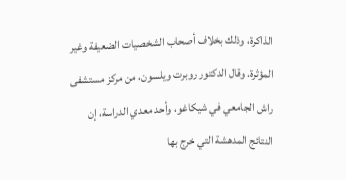الذاكرة، وذلك بخلاف أصحاب الشخصيات الضعيفة وغير المؤثرة. وقال الدكتور روبرت ويلسون، من مركز مستشفى راش الجامعي في شيكاغو، وأحد معدي الدراسة، إن النتائج المدهشة التي خرج بها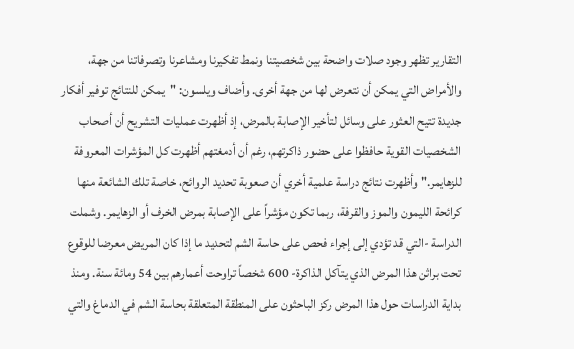التقارير تظهر وجود صلات واضحة بين شخصيتنا ونمط تفكيرنا ومشاعرنا وتصرفاتنا من جهة، والأمراض التي يمكن أن نتعرض لها من جهة أخرى. وأضاف ويلسون: "يمكن للنتائج توفير أفكار جديدة تتيح العثور على وسائل لتأخير الإصابة بالمرض، إذ أظهرت عمليات التشريح أن أصحاب الشخصيات القوية حافظوا على حضور ذاكرتهم، رغم أن أدمغتهم أظهرت كل المؤشرات المعروفة للزهايمر." وأظهرت نتائج دراسة علمية أخري أن صعوبة تحديد الروائح، خاصة تلك الشائعة منها كرائحة الليمون والموز والقرفة، ربما تكون مؤشراً على الإصابة بمرض الخرف أو الزهايمر. وشملت الدراسة -التي قد تؤدي إلى إجراء فحص على حاسة الشم لتحديد ما إذا كان المريض معرضا للوقوع تحت براثن هذا المرض الذي يتآكل الذاكرة- 600 شخصاً تراوحت أعمارهم بين 54 ومائة سنة. ومنذ بداية الدراسات حول هذا المرض ركز الباحثون على المنطقة المتعلقة بحاسة الشم في الدماغ والتي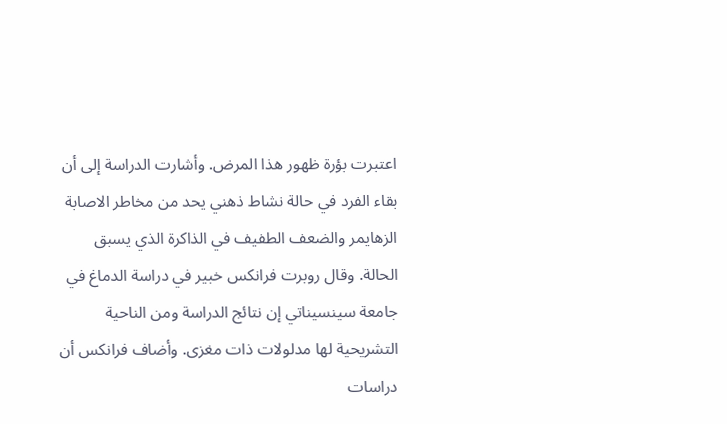اعتبرت بؤرة ظهور هذا المرض. وأشارت الدراسة إلى أن بقاء الفرد في حالة نشاط ذهني يحد من مخاطر الاصابة الزهايمر والضعف الطفيف في الذاكرة الذي يسبق الحالة. وقال روبرت فرانكس خبير في دراسة الدماغ في جامعة سينسيناتي إن نتائج الدراسة ومن الناحية التشريحية لها مدلولات ذات مغزى. وأضاف فرانكس أن دراسات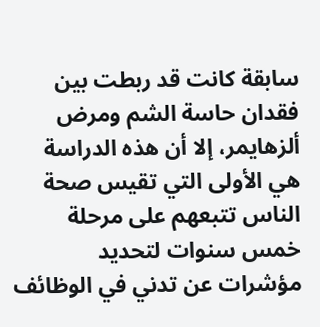سابقة كانت قد ربطت بين فقدان حاسة الشم ومرض ألزهايمر، إلا أن هذه الدراسة هي الأولى التي تقيس صحة الناس تتبعهم على مرحلة خمس سنوات لتحديد مؤشرات عن تدني في الوظائف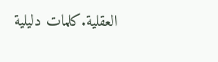العقلية.كلمات دليلية